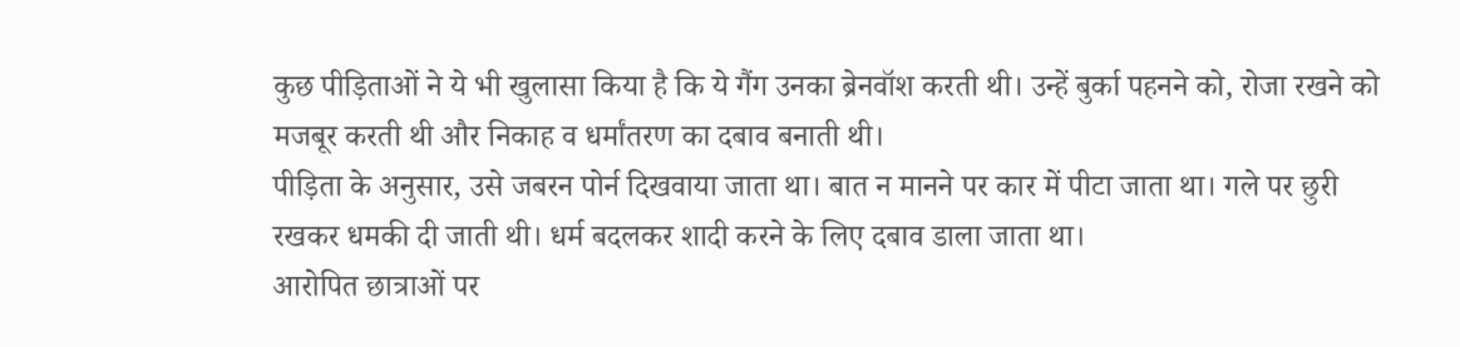कुछ पीड़िताओं ने ये भी खुलासा किया है कि ये गैंग उनका ब्रेनवॉश करती थी। उन्हें बुर्का पहनने को, रोजा रखने को मजबूर करती थी और निकाह व धर्मांतरण का दबाव बनाती थी।
पीड़िता के अनुसार, उसे जबरन पोर्न दिखवाया जाता था। बात न मानने पर कार में पीटा जाता था। गले पर छुरी रखकर धमकी दी जाती थी। धर्म बदलकर शादी करने के लिए दबाव डाला जाता था।
आरोपित छात्राओं पर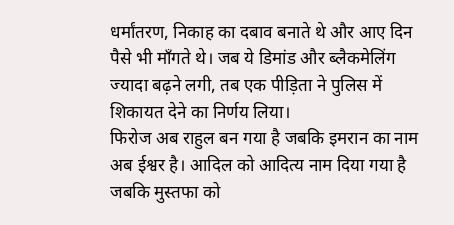धर्मांतरण, निकाह का दबाव बनाते थे और आए दिन पैसे भी माँगते थे। जब ये डिमांड और ब्लैकमेलिंग ज्यादा बढ़ने लगी, तब एक पीड़िता ने पुलिस में शिकायत देने का निर्णय लिया।
फिरोज अब राहुल बन गया है जबकि इमरान का नाम अब ईश्वर है। आदिल को आदित्य नाम दिया गया है जबकि मुस्तफा को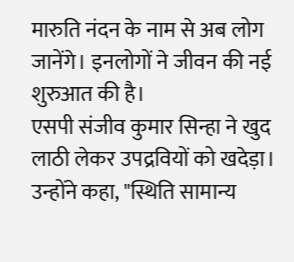मारुति नंदन के नाम से अब लोग जानेंगे। इनलोगों ने जीवन की नई शुरुआत की है।
एसपी संजीव कुमार सिन्हा ने खुद लाठी लेकर उपद्रवियों को खदेड़ा। उन्होंने कहा, "स्थिति सामान्य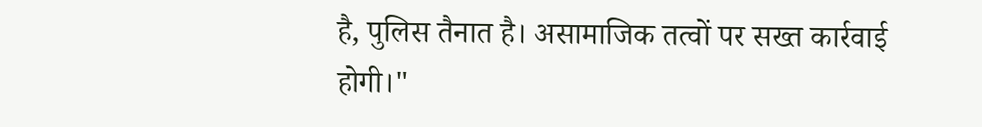है, पुलिस तैनात है। असामाजिक तत्वों पर सख्त कार्रवाई होगी।"